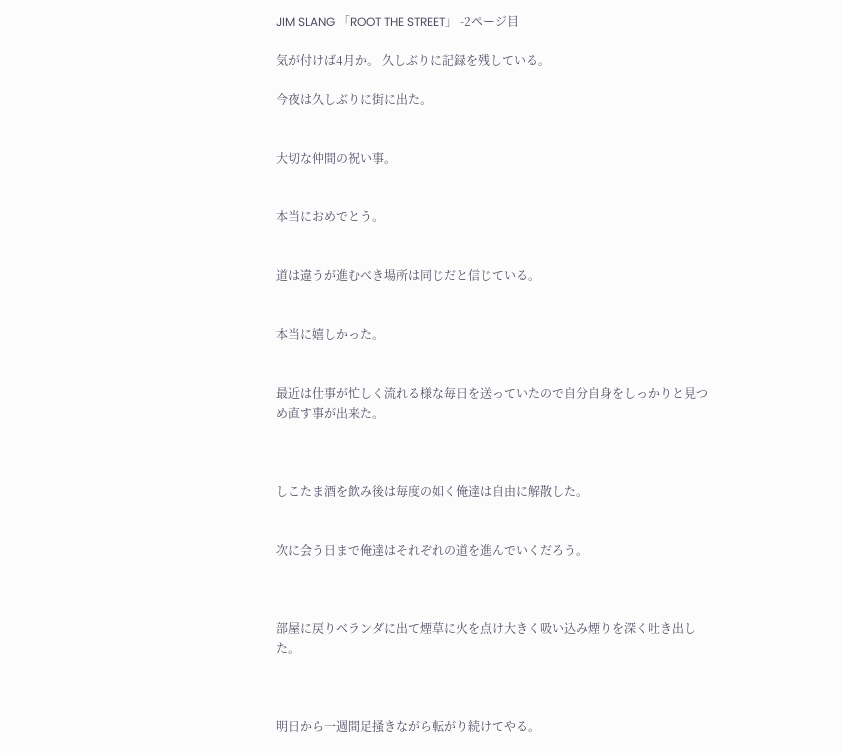JIM SLANG 「ROOT THE STREET」 -2ページ目

気が付けば4月か。 久しぶりに記録を残している。

今夜は久しぶりに街に出た。


大切な仲間の祝い事。


本当におめでとう。


道は違うが進むべき場所は同じだと信じている。


本当に嬉しかった。


最近は仕事が忙しく流れる様な毎日を送っていたので自分自身をしっかりと見つめ直す事が出来た。



しこたま酒を飲み後は毎度の如く俺達は自由に解散した。


次に会う日まで俺達はそれぞれの道を進んでいくだろう。



部屋に戻りベランダに出て煙草に火を点け大きく吸い込み煙りを深く吐き出した。



明日から一週間足掻きながら転がり続けてやる。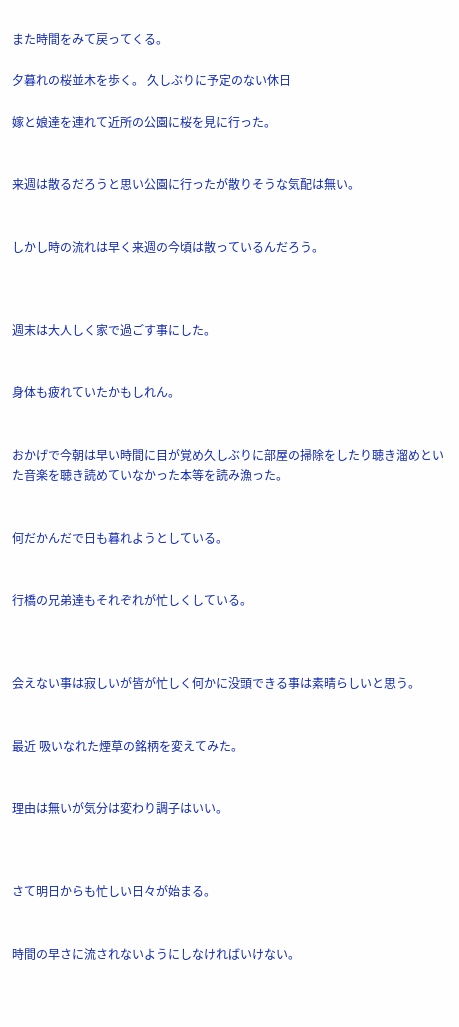また時間をみて戻ってくる。

夕暮れの桜並木を歩く。 久しぶりに予定のない休日

嫁と娘達を連れて近所の公園に桜を見に行った。


来週は散るだろうと思い公園に行ったが散りそうな気配は無い。


しかし時の流れは早く来週の今頃は散っているんだろう。



週末は大人しく家で過ごす事にした。


身体も疲れていたかもしれん。


おかげで今朝は早い時間に目が覚め久しぶりに部屋の掃除をしたり聴き溜めといた音楽を聴き読めていなかった本等を読み漁った。


何だかんだで日も暮れようとしている。


行橋の兄弟達もそれぞれが忙しくしている。



会えない事は寂しいが皆が忙しく何かに没頭できる事は素晴らしいと思う。


最近 吸いなれた煙草の銘柄を変えてみた。


理由は無いが気分は変わり調子はいい。



さて明日からも忙しい日々が始まる。


時間の早さに流されないようにしなければいけない。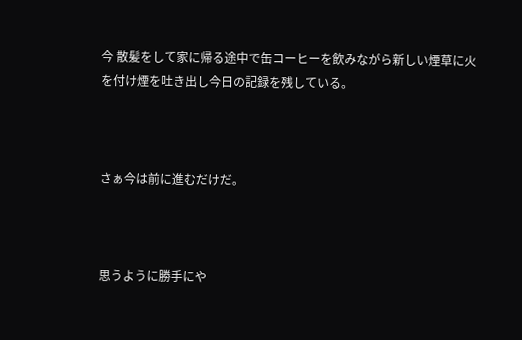今 散髪をして家に帰る途中で缶コーヒーを飲みながら新しい煙草に火を付け煙を吐き出し今日の記録を残している。



さぁ今は前に進むだけだ。



思うように勝手にや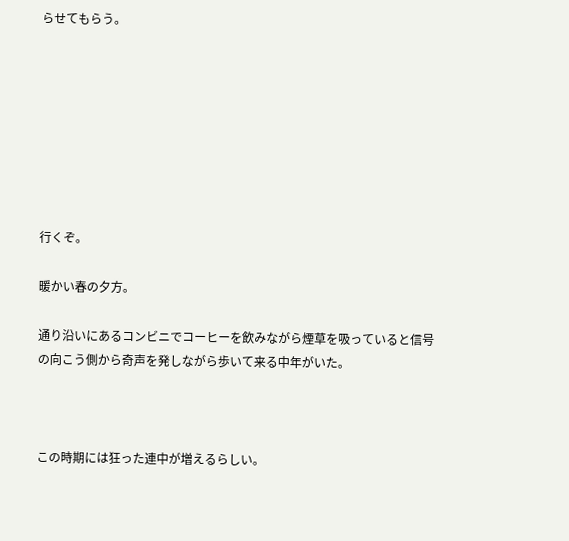らせてもらう。








行くぞ。

暖かい春の夕方。

通り沿いにあるコンビニでコーヒーを飲みながら煙草を吸っていると信号の向こう側から奇声を発しながら歩いて来る中年がいた。



この時期には狂った連中が増えるらしい。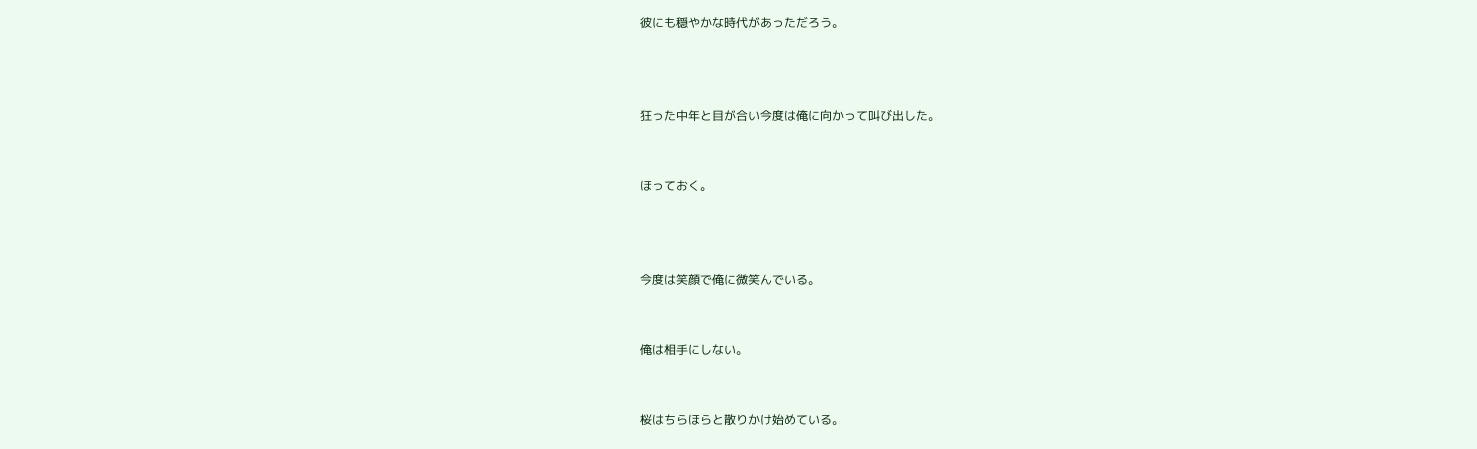彼にも穏やかな時代があっただろう。



狂った中年と目が合い今度は俺に向かって叫び出した。


ほっておく。



今度は笑顔で俺に微笑んでいる。


俺は相手にしない。


桜はちらほらと散りかけ始めている。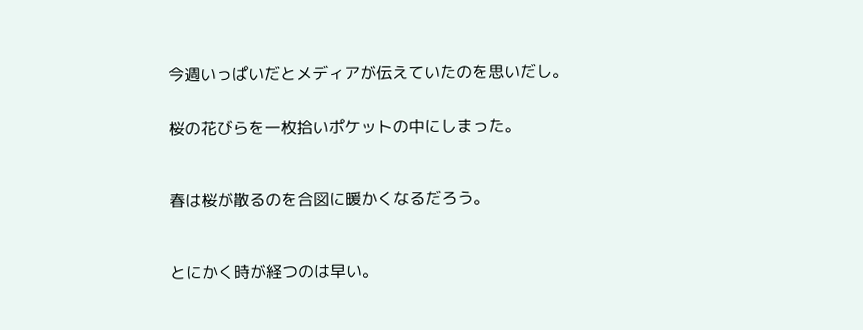今週いっぱいだとメディアが伝えていたのを思いだし。


桜の花びらを一枚拾いポケットの中にしまった。



春は桜が散るのを合図に暖かくなるだろう。



とにかく時が経つのは早い。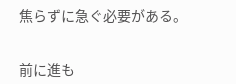焦らずに急ぐ必要がある。


前に進も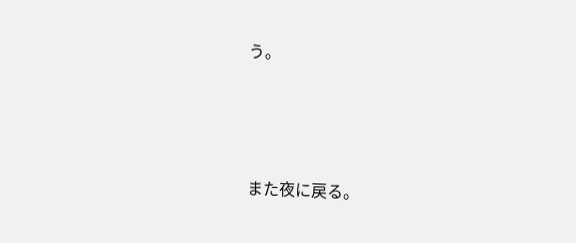う。




また夜に戻る。